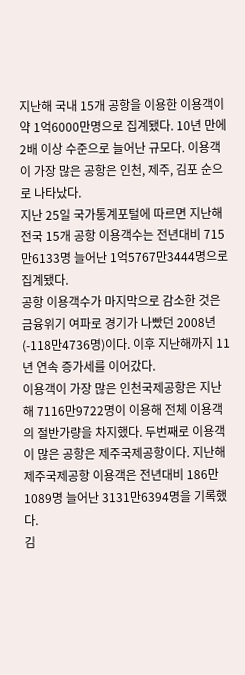지난해 국내 15개 공항을 이용한 이용객이 약 1억6000만명으로 집계됐다. 10년 만에 2배 이상 수준으로 늘어난 규모다. 이용객이 가장 많은 공항은 인천, 제주, 김포 순으로 나타났다.
지난 25일 국가통계포털에 따르면 지난해 전국 15개 공항 이용객수는 전년대비 715만6133명 늘어난 1억5767만3444명으로 집계됐다.
공항 이용객수가 마지막으로 감소한 것은 금융위기 여파로 경기가 나빴던 2008년(-118만4736명)이다. 이후 지난해까지 11년 연속 증가세를 이어갔다.
이용객이 가장 많은 인천국제공항은 지난해 7116만9722명이 이용해 전체 이용객의 절반가량을 차지했다. 두번째로 이용객이 많은 공항은 제주국제공항이다. 지난해 제주국제공항 이용객은 전년대비 186만1089명 늘어난 3131만6394명을 기록했다.
김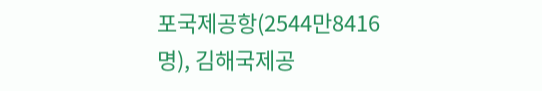포국제공항(2544만8416명), 김해국제공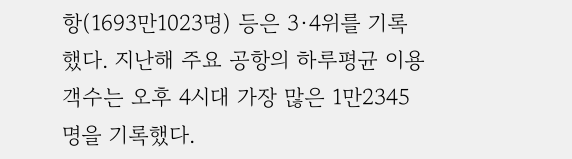항(1693만1023명) 등은 3·4위를 기록했다. 지난해 주요 공항의 하루평균 이용객수는 오후 4시대 가장 많은 1만2345명을 기록했다.